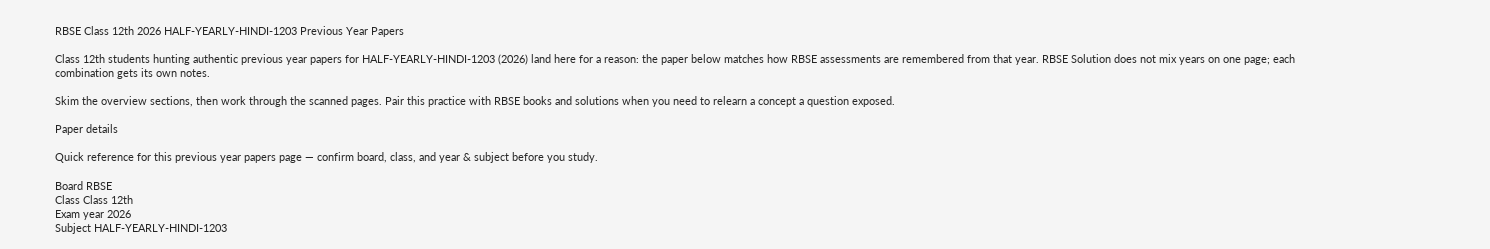RBSE Class 12th 2026 HALF-YEARLY-HINDI-1203 Previous Year Papers

Class 12th students hunting authentic previous year papers for HALF-YEARLY-HINDI-1203 (2026) land here for a reason: the paper below matches how RBSE assessments are remembered from that year. RBSE Solution does not mix years on one page; each combination gets its own notes.

Skim the overview sections, then work through the scanned pages. Pair this practice with RBSE books and solutions when you need to relearn a concept a question exposed.

Paper details

Quick reference for this previous year papers page — confirm board, class, and year & subject before you study.

Board RBSE
Class Class 12th
Exam year 2026
Subject HALF-YEARLY-HINDI-1203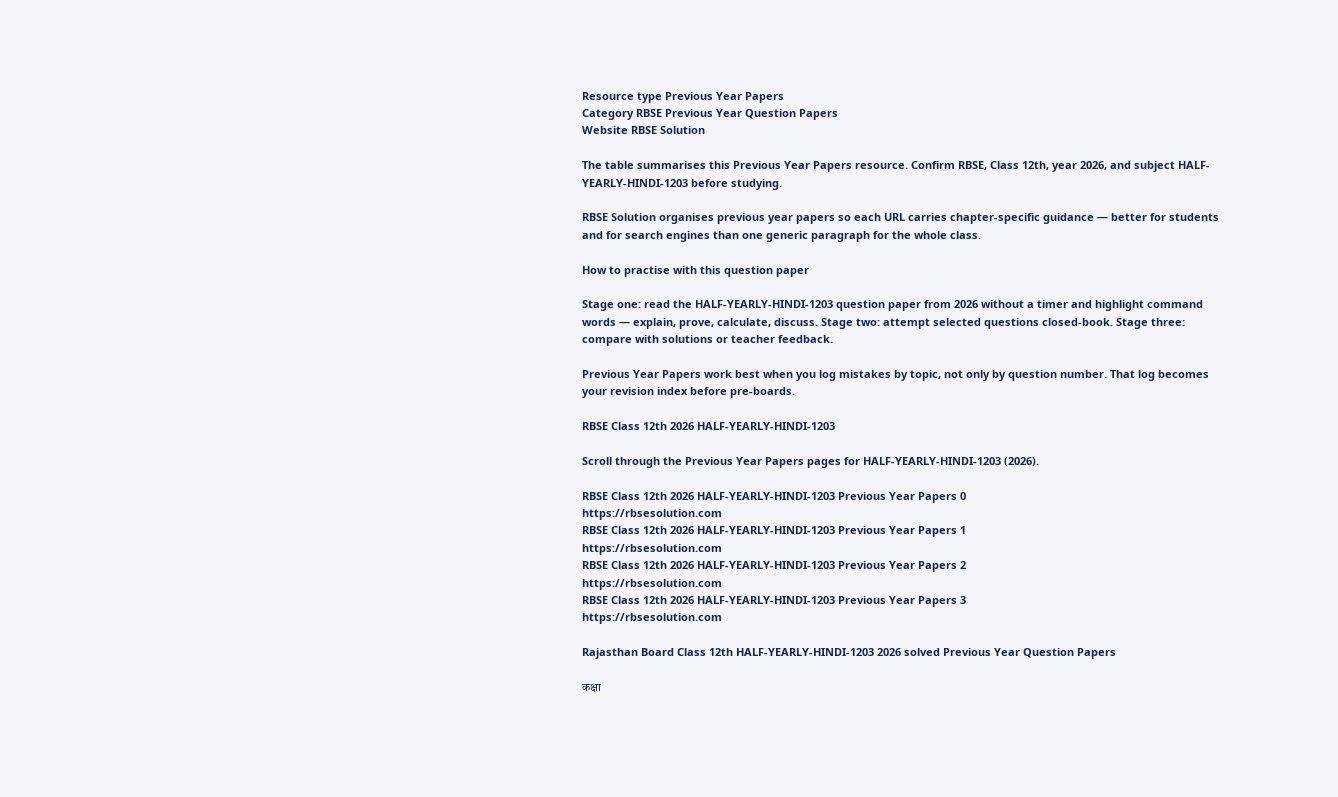Resource type Previous Year Papers
Category RBSE Previous Year Question Papers
Website RBSE Solution

The table summarises this Previous Year Papers resource. Confirm RBSE, Class 12th, year 2026, and subject HALF-YEARLY-HINDI-1203 before studying.

RBSE Solution organises previous year papers so each URL carries chapter-specific guidance — better for students and for search engines than one generic paragraph for the whole class.

How to practise with this question paper

Stage one: read the HALF-YEARLY-HINDI-1203 question paper from 2026 without a timer and highlight command words — explain, prove, calculate, discuss. Stage two: attempt selected questions closed-book. Stage three: compare with solutions or teacher feedback.

Previous Year Papers work best when you log mistakes by topic, not only by question number. That log becomes your revision index before pre-boards.

RBSE Class 12th 2026 HALF-YEARLY-HINDI-1203

Scroll through the Previous Year Papers pages for HALF-YEARLY-HINDI-1203 (2026).

RBSE Class 12th 2026 HALF-YEARLY-HINDI-1203 Previous Year Papers 0
https://rbsesolution.com
RBSE Class 12th 2026 HALF-YEARLY-HINDI-1203 Previous Year Papers 1
https://rbsesolution.com
RBSE Class 12th 2026 HALF-YEARLY-HINDI-1203 Previous Year Papers 2
https://rbsesolution.com
RBSE Class 12th 2026 HALF-YEARLY-HINDI-1203 Previous Year Papers 3
https://rbsesolution.com

Rajasthan Board Class 12th HALF-YEARLY-HINDI-1203 2026 solved Previous Year Question Papers

कक्षा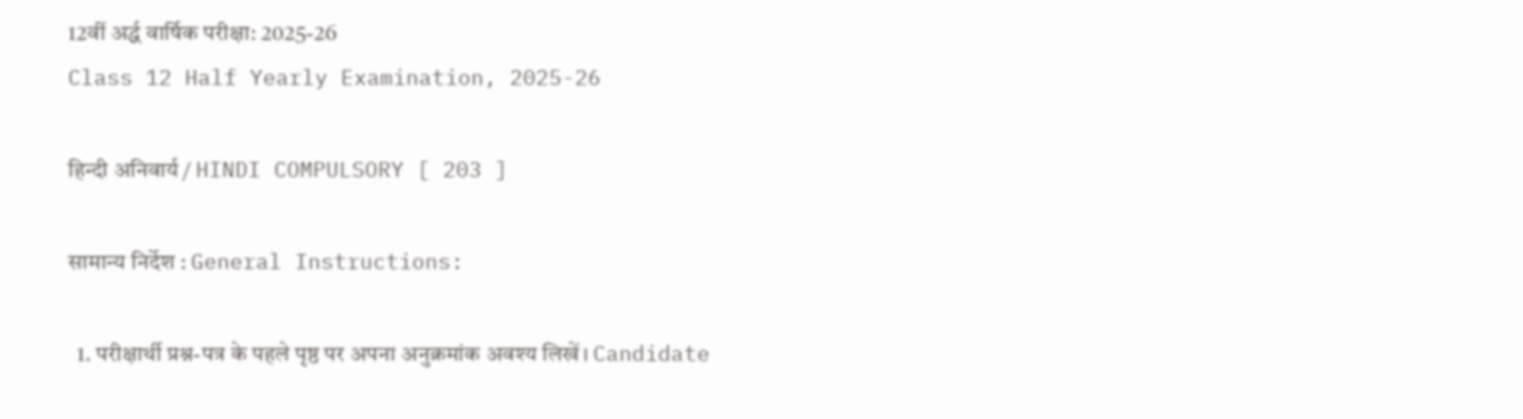12वीं अर्द्ध वार्षिक परीक्षा: 2025-26
Class 12 Half Yearly Examination, 2025-26

हिन्दी अनिवार्य / HINDI COMPULSORY [ 203 ]

सामान्य निर्देश : General Instructions:

  1. परीक्षार्थी प्रश्न-पत्र के पहले पृष्ठ पर अपना अनुक्रमांक अवश्य लिखें। Candidate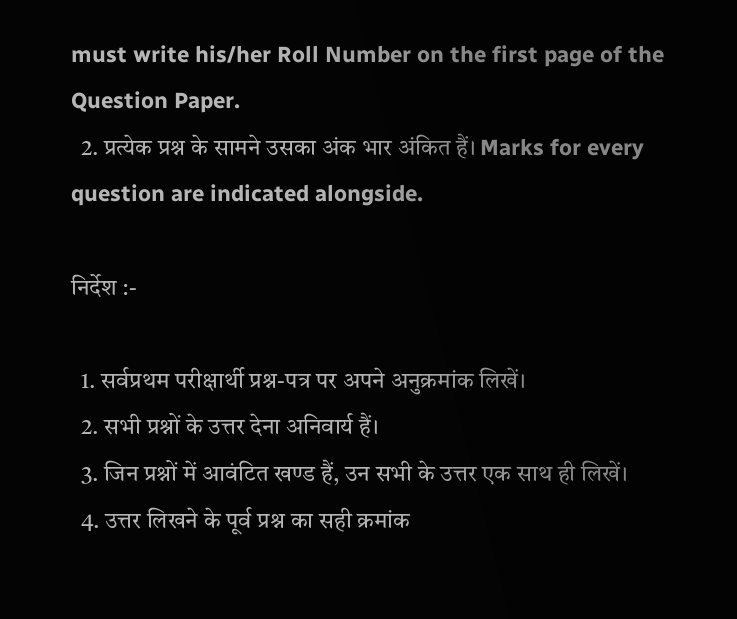must write his/her Roll Number on the first page of the Question Paper.
  2. प्रत्येक प्रश्न के सामने उसका अंक भार अंकित हैं। Marks for every question are indicated alongside.

निर्देश :-

  1. सर्वप्रथम परीक्षार्थी प्रश्न-पत्र पर अपने अनुक्रमांक लिखें।
  2. सभी प्रश्नों के उत्तर देना अनिवार्य हैं।
  3. जिन प्रश्नों में आवंटित खण्ड हैं, उन सभी के उत्तर एक साथ ही लिखें।
  4. उत्तर लिखने के पूर्व प्रश्न का सही क्रमांक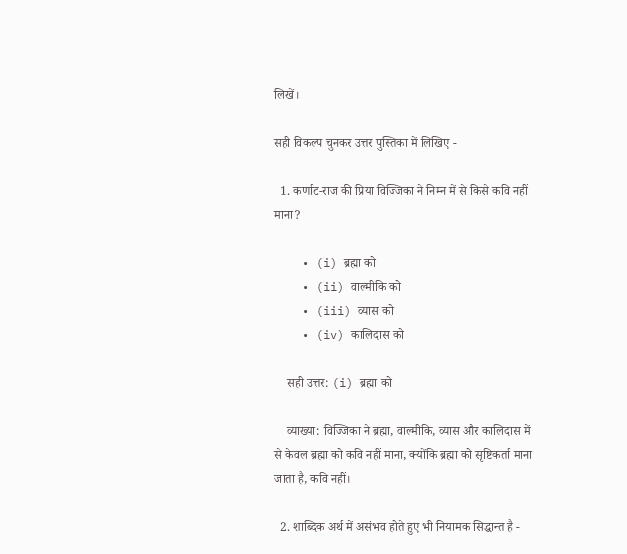लिखें।

सही विकल्प चुनकर उत्तर पुस्तिका में लिखिए -

  1. कर्णाट-राज की प्रिया विज्जिका ने निम्न में से किसे कवि नहीं माना?

    • (i) ब्रह्मा को
    • (ii) वाल्मीकि को
    • (iii) व्यास को
    • (iv) कालिदास को

    सही उत्तर: (i) ब्रह्मा को

    व्याख्या: विज्जिका ने ब्रह्मा, वाल्मीकि, व्यास और कालिदास में से केवल ब्रह्मा को कवि नहीं माना, क्योंकि ब्रह्मा को सृष्टिकर्ता माना जाता है, कवि नहीं।

  2. शाब्दिक अर्थ में असंभव होते हुए भी नियामक सिद्धान्त है -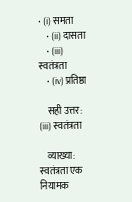• (i) समता
    • (ii) दासता
    • (iii) स्वतंत्रता
    • (iv) प्रतिष्ठा

    सही उत्तर: (iii) स्वतंत्रता

    व्याख्या: स्वतंत्रता एक नियामक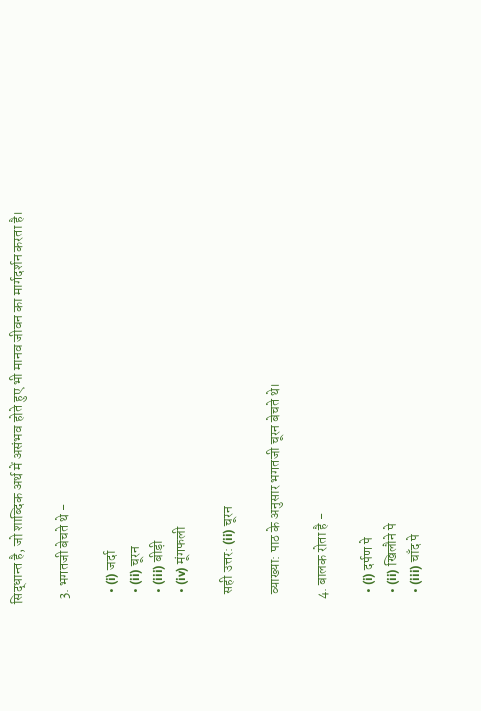सिद्धान्त है, जो शाब्दिक अर्थ में असंभव होते हुए भी मानव जीवन का मार्गदर्शन करता है।

  3. भगतजी बेचते थे -

    • (i) जर्दा
    • (ii) चूरन
    • (iii) बीड़ी
    • (iv) मूंगफली

    सही उत्तर: (ii) चूरन

    व्याख्या: पाठ के अनुसार भगतजी चूरन बेचते थे।

  4. बालक रोता है -

    • (i) दर्पण पे
    • (ii) खिलौने पे
    • (iii) चाँद पे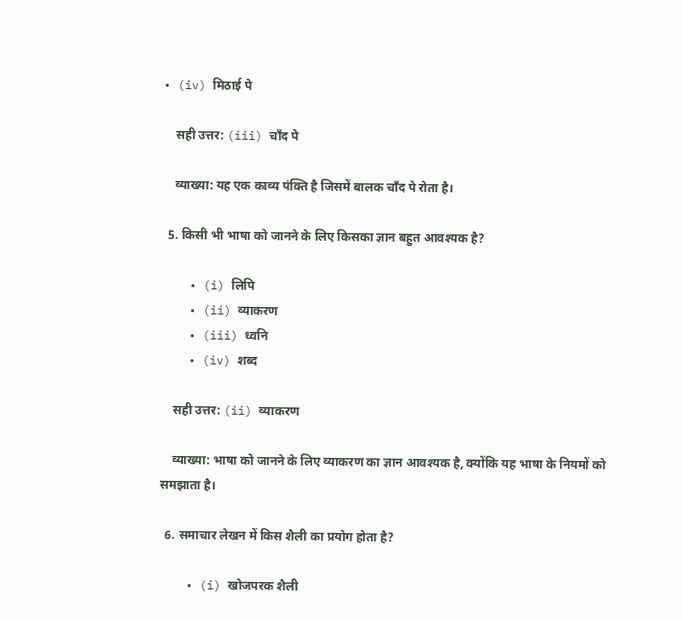• (iv) मिठाई पे

    सही उत्तर: (iii) चाँद पे

    व्याख्या: यह एक काव्य पंक्ति है जिसमें बालक चाँद पे रोता है।

  5. किसी भी भाषा को जानने के लिए किसका ज्ञान बहुत आवश्यक है?

    • (i) लिपि
    • (ii) व्याकरण
    • (iii) ध्वनि
    • (iv) शब्द

    सही उत्तर: (ii) व्याकरण

    व्याख्या: भाषा को जानने के लिए व्याकरण का ज्ञान आवश्यक है, क्योंकि यह भाषा के नियमों को समझाता है।

  6. समाचार लेखन में किस शैली का प्रयोग होता है?

    • (i) खोजपरक शैली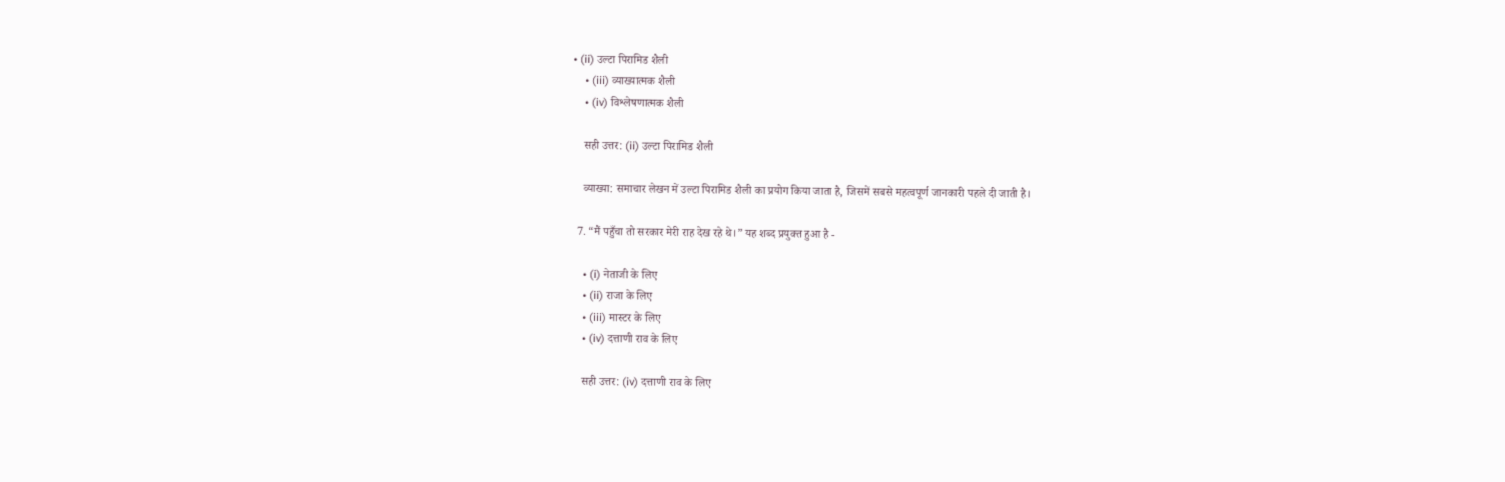• (ii) उल्टा पिरामिड शैली
    • (iii) व्याख्यात्मक शैली
    • (iv) विश्लेषणात्मक शैली

    सही उत्तर: (ii) उल्टा पिरामिड शैली

    व्याख्या: समाचार लेखन में उल्टा पिरामिड शैली का प्रयोग किया जाता है, जिसमें सबसे महत्वपूर्ण जानकारी पहले दी जाती है।

  7. “मैं पहुँचा तो सरकार मेरी राह देख रहे थे।” यह शब्द प्रयुक्त हुआ है -

    • (i) नेताजी के लिए
    • (ii) राजा के लिए
    • (iii) मास्टर के लिए
    • (iv) दत्ताणी राव के लिए

    सही उत्तर: (iv) दत्ताणी राव के लिए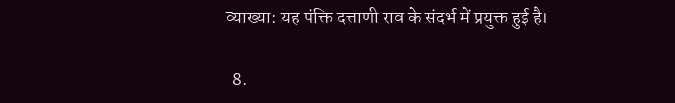व्याख्या: यह पंक्ति दत्ताणी राव के संदर्भ में प्रयुक्त हुई है।

  8.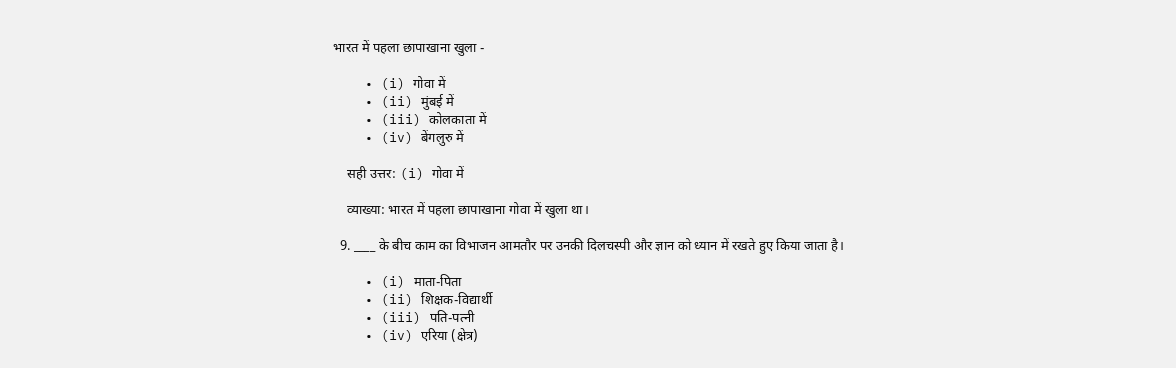भारत में पहला छापाखाना खुला -

    • (i) गोवा में
    • (ii) मुंबई में
    • (iii) कोलकाता में
    • (iv) बेंगलुरु में

    सही उत्तर: (i) गोवा में

    व्याख्या: भारत में पहला छापाखाना गोवा में खुला था।

  9. ____ के बीच काम का विभाजन आमतौर पर उनकी दिलचस्पी और ज्ञान को ध्यान में रखते हुए किया जाता है।

    • (i) माता-पिता
    • (ii) शिक्षक-विद्यार्थी
    • (iii) पति-पत्नी
    • (iv) एरिया (क्षेत्र)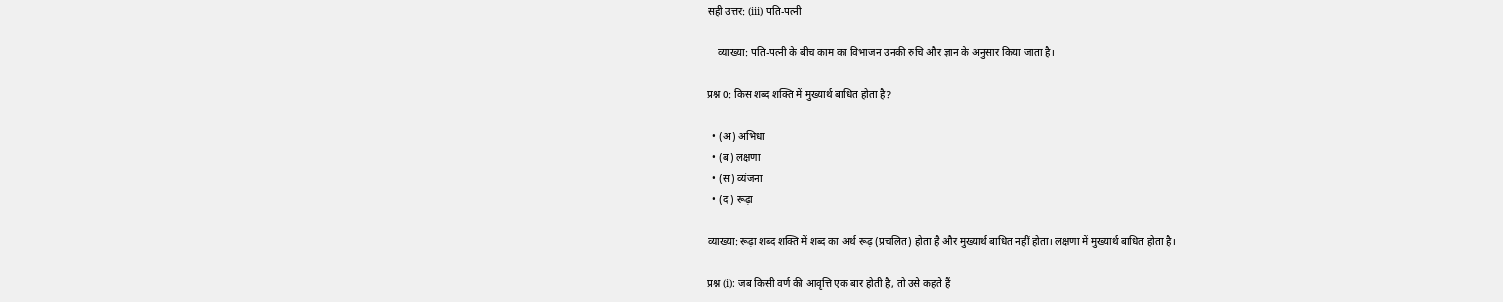सही उत्तर: (iii) पति-पत्नी

    व्याख्या: पति-पत्नी के बीच काम का विभाजन उनकी रुचि और ज्ञान के अनुसार किया जाता है।

प्रश्न 0: किस शब्द शक्ति में मुख्यार्थ बाधित होता है?

  • (अ) अभिधा
  • (ब) लक्षणा
  • (स) व्यंजना
  • (द) रूढ़ा

व्याख्या: रूढ़ा शब्द शक्ति में शब्द का अर्थ रूढ़ (प्रचलित) होता है और मुख्यार्थ बाधित नहीं होता। लक्षणा में मुख्यार्थ बाधित होता है।

प्रश्न (i): जब किसी वर्ण की आवृत्ति एक बार होती है, तो उसे कहते हैं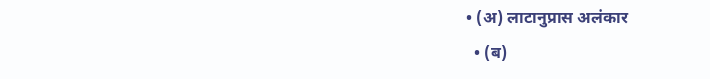• (अ) लाटानुप्रास अलंकार
  • (ब)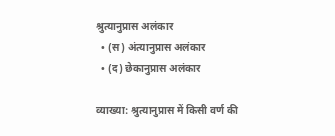श्रुत्यानुप्रास अलंकार
  • (स) अंत्यानुप्रास अलंकार
  • (द) छेकानुप्रास अलंकार

व्याख्या: श्रुत्यानुप्रास में किसी वर्ण की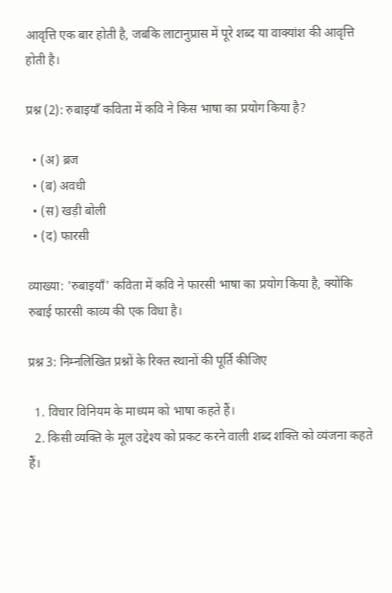आवृत्ति एक बार होती है, जबकि लाटानुप्रास में पूरे शब्द या वाक्यांश की आवृत्ति होती है।

प्रश्न (2): रुबाइयाँ कविता में कवि ने किस भाषा का प्रयोग किया है?

  • (अ) ब्रज
  • (ब) अवधी
  • (स) खड़ी बोली
  • (द) फारसी

व्याख्या: 'रुबाइयाँ' कविता में कवि ने फारसी भाषा का प्रयोग किया है, क्योंकि रुबाई फारसी काव्य की एक विधा है।

प्रश्न 3: निम्नलिखित प्रश्नों के रिक्त स्थानों की पूर्ति कीजिए

  1. विचार विनियम के माध्यम को भाषा कहते हैं।
  2. किसी व्यक्ति के मूल उद्देश्य को प्रकट करने वाली शब्द शक्ति को व्यंजना कहते हैं।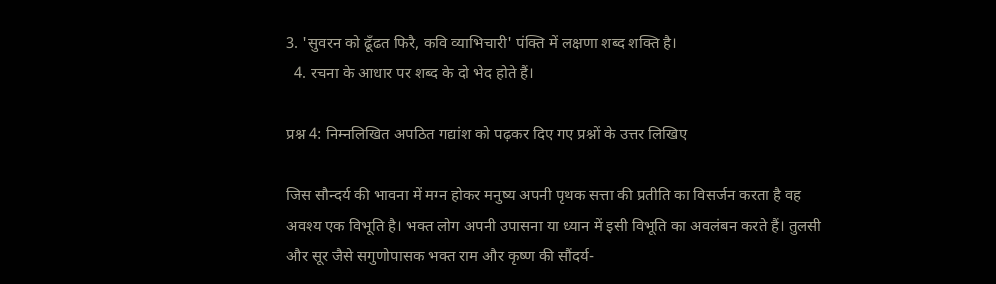3. 'सुवरन को ढूँढत फिरै, कवि व्याभिचारी' पंक्ति में लक्षणा शब्द शक्ति है।
  4. रचना के आधार पर शब्द के दो भेद होते हैं।

प्रश्न 4: निम्नलिखित अपठित गद्यांश को पढ़कर दिए गए प्रश्नों के उत्तर लिखिए

जिस सौन्दर्य की भावना में मग्न होकर मनुष्य अपनी पृथक सत्ता की प्रतीति का विसर्जन करता है वह अवश्य एक विभूति है। भक्त लोग अपनी उपासना या ध्यान में इसी विभूति का अवलंबन करते हैं। तुलसी और सूर जैसे सगुणोपासक भक्त राम और कृष्ण की सौंदर्य-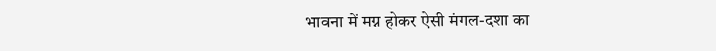भावना में मग्न होकर ऐसी मंगल-दशा का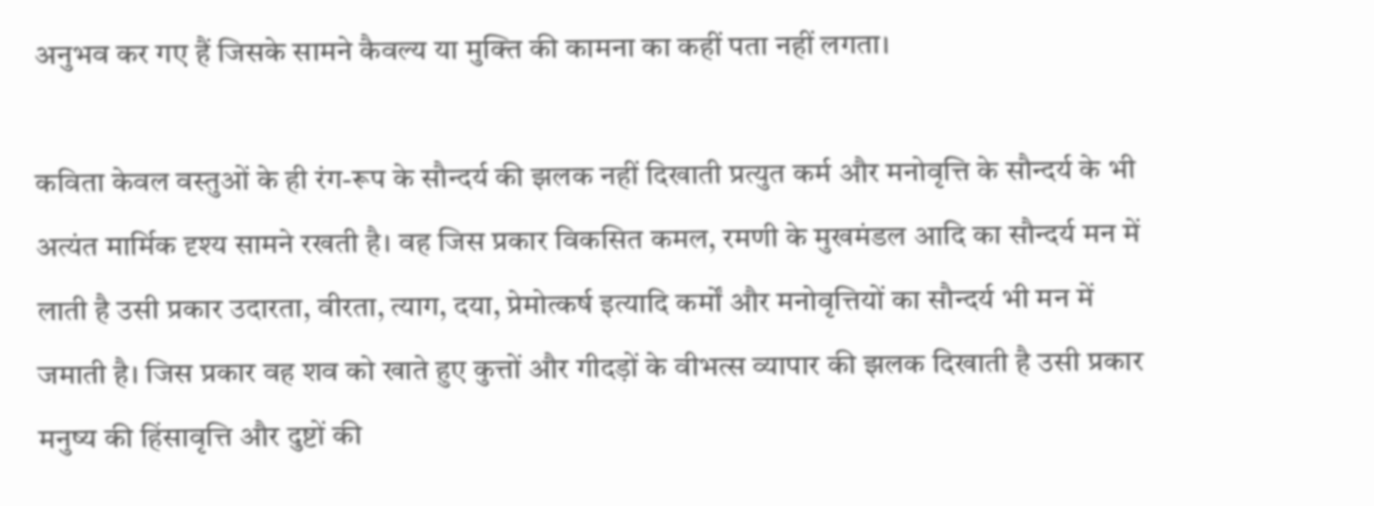अनुभव कर गए हैं जिसके सामने कैवल्य या मुक्ति की कामना का कहीं पता नहीं लगता।

कविता केवल वस्तुओं के ही रंग-रूप के सौन्दर्य की झलक नहीं दिखाती प्रत्युत कर्म और मनोवृत्ति के सौन्दर्य के भी अत्यंत मार्मिक दृश्य सामने रखती है। वह जिस प्रकार विकसित कमल, रमणी के मुखमंडल आदि का सौन्दर्य मन में लाती है उसी प्रकार उदारता, वीरता, त्याग, दया, प्रेमोत्कर्ष इत्यादि कर्मों और मनोवृत्तियों का सौन्दर्य भी मन में जमाती है। जिस प्रकार वह शव को खाते हुए कुत्तों और गीदड़ों के वीभत्स व्यापार की झलक दिखाती है उसी प्रकार मनुष्य की हिंसावृत्ति और दुष्टों की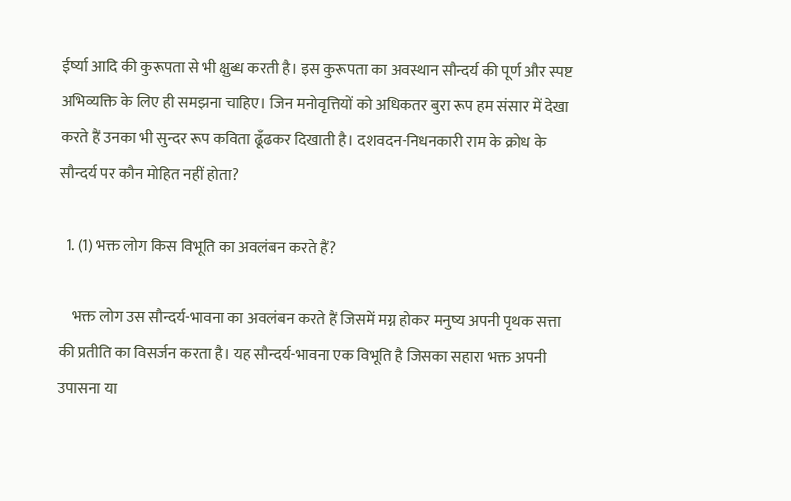ईर्ष्या आदि की कुरूपता से भी क्षुब्ध करती है। इस कुरूपता का अवस्थान सौन्दर्य की पूर्ण और स्पष्ट अभिव्यक्ति के लिए ही समझना चाहिए। जिन मनोवृत्तियों को अधिकतर बुरा रूप हम संसार में देखा करते हैं उनका भी सुन्दर रूप कविता ढूँढकर दिखाती है। दशवदन-निधनकारी राम के क्रोध के सौन्दर्य पर कौन मोहित नहीं होता?

  1. (1) भक्त लोग किस विभूति का अवलंबन करते हैं?

    भक्त लोग उस सौन्दर्य-भावना का अवलंबन करते हैं जिसमें मग्न होकर मनुष्य अपनी पृथक सत्ता की प्रतीति का विसर्जन करता है। यह सौन्दर्य-भावना एक विभूति है जिसका सहारा भक्त अपनी उपासना या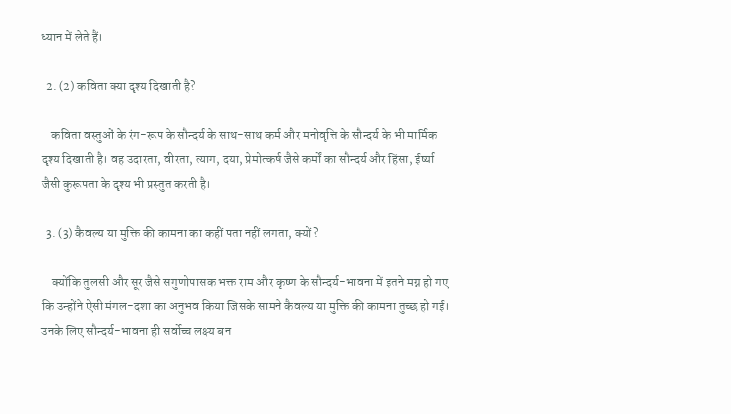ध्यान में लेते हैं।

  2. (2) कविता क्या दृश्य दिखाती है?

    कविता वस्तुओं के रंग-रूप के सौन्दर्य के साथ-साथ कर्म और मनोवृत्ति के सौन्दर्य के भी मार्मिक दृश्य दिखाती है। वह उदारता, वीरता, त्याग, दया, प्रेमोत्कर्ष जैसे कर्मों का सौन्दर्य और हिंसा, ईर्ष्या जैसी कुरूपता के दृश्य भी प्रस्तुत करती है।

  3. (3) कैवल्य या मुक्ति की कामना का कहीं पता नहीं लगता, क्यों?

    क्योंकि तुलसी और सूर जैसे सगुणोपासक भक्त राम और कृष्ण के सौन्दर्य-भावना में इतने मग्न हो गए कि उन्होंने ऐसी मंगल-दशा का अनुभव किया जिसके सामने कैवल्य या मुक्ति की कामना तुच्छ हो गई। उनके लिए सौन्दर्य-भावना ही सर्वोच्च लक्ष्य बन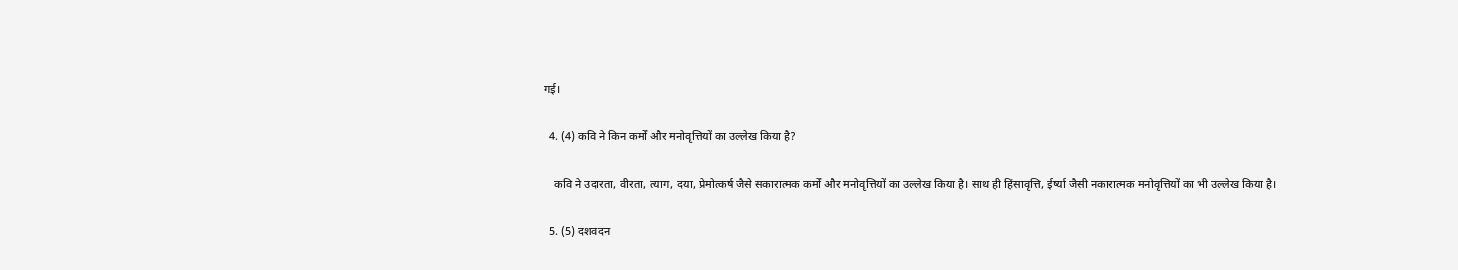गई।

  4. (4) कवि ने किन कर्मों और मनोवृत्तियों का उल्लेख किया है?

    कवि ने उदारता, वीरता, त्याग, दया, प्रेमोत्कर्ष जैसे सकारात्मक कर्मों और मनोवृत्तियों का उल्लेख किया है। साथ ही हिंसावृत्ति, ईर्ष्या जैसी नकारात्मक मनोवृत्तियों का भी उल्लेख किया है।

  5. (5) दशवदन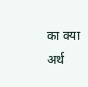का क्या अर्थ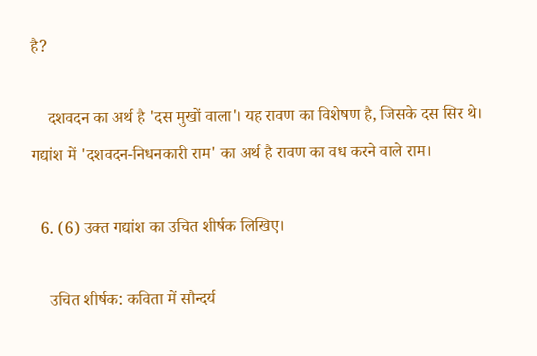है?

    दशवदन का अर्थ है 'दस मुखों वाला'। यह रावण का विशेषण है, जिसके दस सिर थे। गद्यांश में 'दशवदन-निधनकारी राम' का अर्थ है रावण का वध करने वाले राम।

  6. (6) उक्त गद्यांश का उचित शीर्षक लिखिए।

    उचित शीर्षक: कविता में सौन्दर्य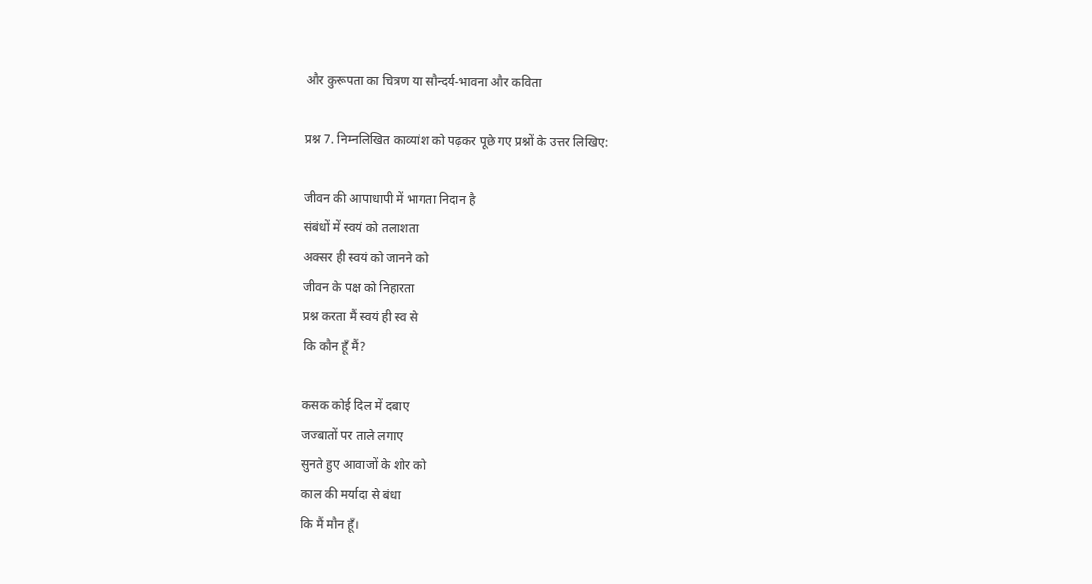और कुरूपता का चित्रण या सौन्दर्य-भावना और कविता

प्रश्न 7. निम्नलिखित काव्यांश को पढ़कर पूछे गए प्रश्नों के उत्तर लिखिए:

जीवन की आपाधापी में भागता निदान है
संबंधों में स्वयं को तलाशता
अक्सर ही स्वयं को जानने को
जीवन के पक्ष को निहारता
प्रश्न करता मैं स्वयं ही स्व से
कि कौन हूँ मैं?

कसक कोई दिल में दबाए
जज्बातों पर ताले लगाए
सुनते हुए आवाजों के शोर को
काल की मर्यादा से बंधा
कि मैं मौन हूँ।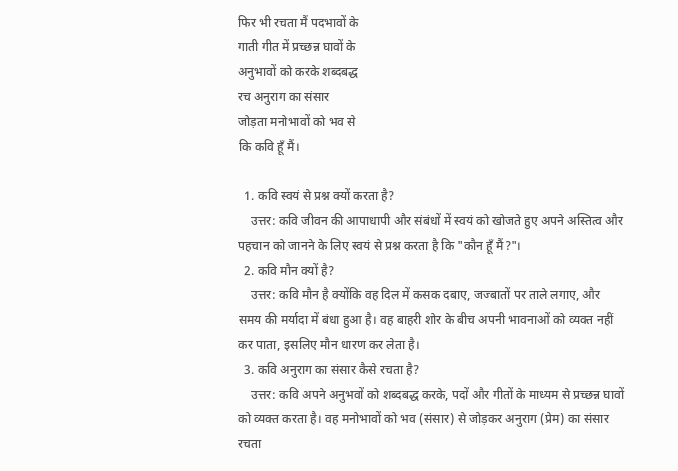फिर भी रचता मैं पदभावों के
गाती गीत में प्रच्छन्न घावों के
अनुभावों को करके शब्दबद्ध
रच अनुराग का संसार
जोड़ता मनोभावों को भव से
कि कवि हूँ मैं।

  1. कवि स्वयं से प्रश्न क्यों करता है?
    उत्तर: कवि जीवन की आपाधापी और संबंधों में स्वयं को खोजते हुए अपने अस्तित्व और पहचान को जानने के लिए स्वयं से प्रश्न करता है कि "कौन हूँ मैं?"।
  2. कवि मौन क्यों है?
    उत्तर: कवि मौन है क्योंकि वह दिल में कसक दबाए, जज्बातों पर ताले लगाए, और समय की मर्यादा में बंधा हुआ है। वह बाहरी शोर के बीच अपनी भावनाओं को व्यक्त नहीं कर पाता, इसलिए मौन धारण कर लेता है।
  3. कवि अनुराग का संसार कैसे रचता है?
    उत्तर: कवि अपने अनुभवों को शब्दबद्ध करके, पदों और गीतों के माध्यम से प्रच्छन्न घावों को व्यक्त करता है। वह मनोभावों को भव (संसार) से जोड़कर अनुराग (प्रेम) का संसार रचता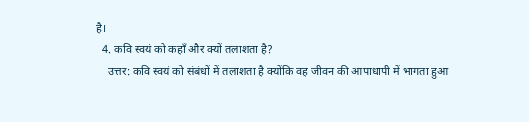है।
  4. कवि स्वयं को कहाँ और क्यों तलाशता है?
    उत्तर: कवि स्वयं को संबंधों में तलाशता है क्योंकि वह जीवन की आपाधापी में भागता हुआ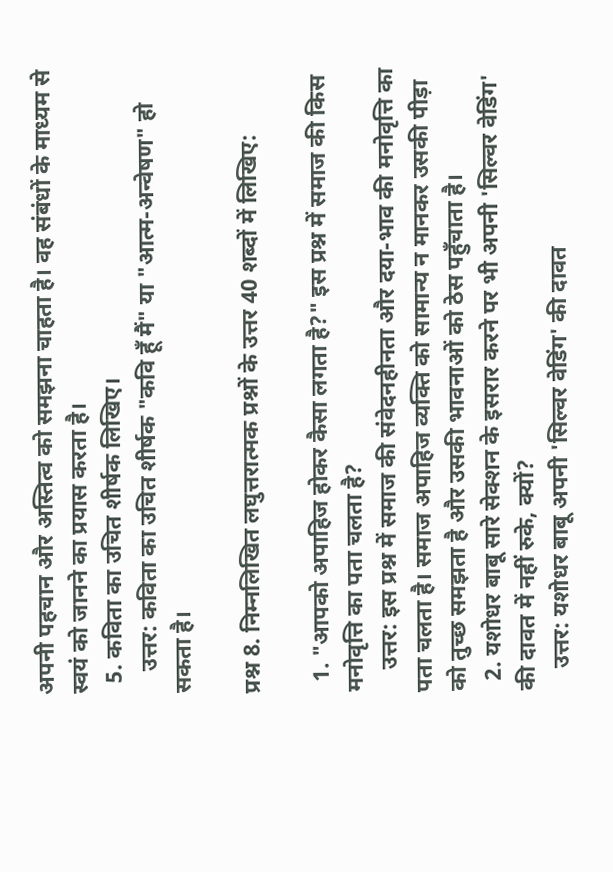अपनी पहचान और अस्तित्व को समझना चाहता है। वह संबंधों के माध्यम से स्वयं को जानने का प्रयास करता है।
  5. कविता का उचित शीर्षक लिखिए।
    उत्तर: कविता का उचित शीर्षक "कवि हूँ मैं" या "आत्म-अन्वेषण" हो सकता है।

प्रश्न 8. निम्नलिखित लघुत्तरात्मक प्रश्नों के उत्तर 40 शब्दों में लिखिए:

  1. "आपको अपाहिज होकर कैसा लगता है?" इस प्रश्न में समाज की किस मनोवृत्ति का पता चलता है?
    उत्तर: इस प्रश्न में समाज की संवेदनहीनता और दया-भाव की मनोवृत्ति का पता चलता है। समाज अपाहिज व्यक्ति को सामान्य न मानकर उसकी पीड़ा को तुच्छ समझता है और उसकी भावनाओं को ठेस पहुँचाता है।
  2. यशोधर बाबू सारे सेक्शन के इसरार करने पर भी अपनी 'सिल्वर वेडिंग' की दावत में नहीं रुके, क्यों?
    उत्तर: यशोधर बाबू अपनी 'सिल्वर वेडिंग' की दावत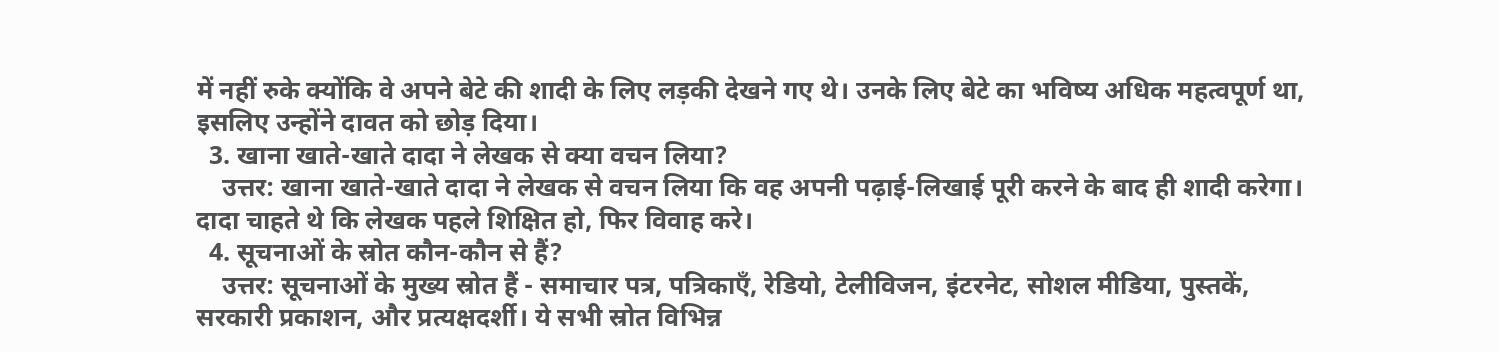में नहीं रुके क्योंकि वे अपने बेटे की शादी के लिए लड़की देखने गए थे। उनके लिए बेटे का भविष्य अधिक महत्वपूर्ण था, इसलिए उन्होंने दावत को छोड़ दिया।
  3. खाना खाते-खाते दादा ने लेखक से क्या वचन लिया?
    उत्तर: खाना खाते-खाते दादा ने लेखक से वचन लिया कि वह अपनी पढ़ाई-लिखाई पूरी करने के बाद ही शादी करेगा। दादा चाहते थे कि लेखक पहले शिक्षित हो, फिर विवाह करे।
  4. सूचनाओं के स्रोत कौन-कौन से हैं?
    उत्तर: सूचनाओं के मुख्य स्रोत हैं - समाचार पत्र, पत्रिकाएँ, रेडियो, टेलीविजन, इंटरनेट, सोशल मीडिया, पुस्तकें, सरकारी प्रकाशन, और प्रत्यक्षदर्शी। ये सभी स्रोत विभिन्न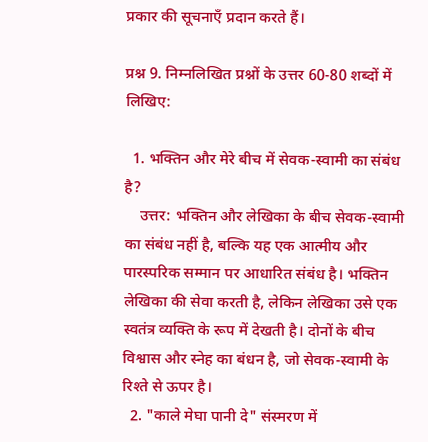प्रकार की सूचनाएँ प्रदान करते हैं।

प्रश्न 9. निम्नलिखित प्रश्नों के उत्तर 60-80 शब्दों में लिखिए:

  1. भक्तिन और मेरे बीच में सेवक-स्वामी का संबंध है?
    उत्तर: भक्तिन और लेखिका के बीच सेवक-स्वामी का संबंध नहीं है, बल्कि यह एक आत्मीय और पारस्परिक सम्मान पर आधारित संबंध है। भक्तिन लेखिका की सेवा करती है, लेकिन लेखिका उसे एक स्वतंत्र व्यक्ति के रूप में देखती है। दोनों के बीच विश्वास और स्नेह का बंधन है, जो सेवक-स्वामी के रिश्ते से ऊपर है।
  2. "काले मेघा पानी दे" संस्मरण में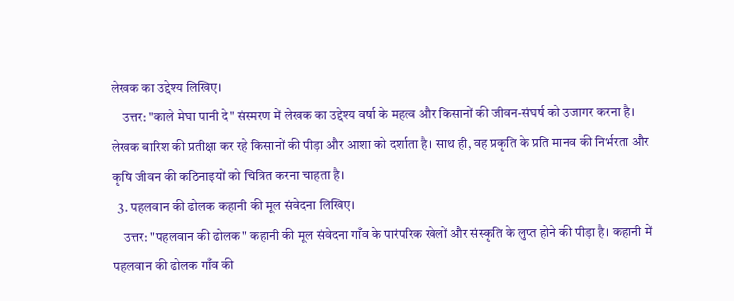लेखक का उद्देश्य लिखिए।
    उत्तर: "काले मेघा पानी दे" संस्मरण में लेखक का उद्देश्य वर्षा के महत्व और किसानों की जीवन-संघर्ष को उजागर करना है। लेखक बारिश की प्रतीक्षा कर रहे किसानों की पीड़ा और आशा को दर्शाता है। साथ ही, वह प्रकृति के प्रति मानव की निर्भरता और कृषि जीवन की कठिनाइयों को चित्रित करना चाहता है।
  3. पहलवान की ढोलक कहानी की मूल संवेदना लिखिए।
    उत्तर: "पहलवान की ढोलक" कहानी की मूल संवेदना गाँव के पारंपरिक खेलों और संस्कृति के लुप्त होने की पीड़ा है। कहानी में पहलवान की ढोलक गाँव की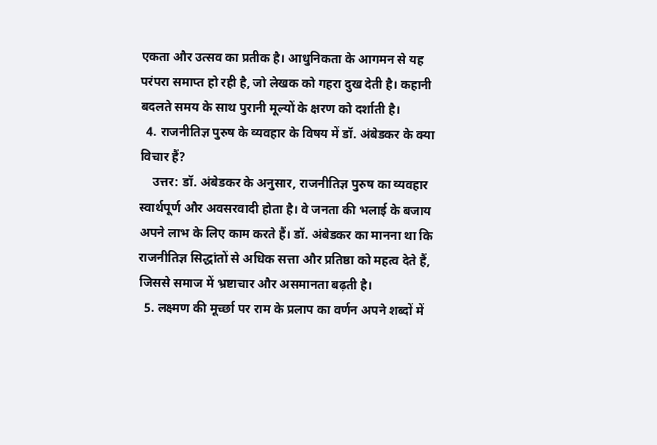एकता और उत्सव का प्रतीक है। आधुनिकता के आगमन से यह परंपरा समाप्त हो रही है, जो लेखक को गहरा दुख देती है। कहानी बदलते समय के साथ पुरानी मूल्यों के क्षरण को दर्शाती है।
  4. राजनीतिज्ञ पुरुष के व्यवहार के विषय में डॉ. अंबेडकर के क्या विचार हैं?
    उत्तर: डॉ. अंबेडकर के अनुसार, राजनीतिज्ञ पुरुष का व्यवहार स्वार्थपूर्ण और अवसरवादी होता है। वे जनता की भलाई के बजाय अपने लाभ के लिए काम करते हैं। डॉ. अंबेडकर का मानना था कि राजनीतिज्ञ सिद्धांतों से अधिक सत्ता और प्रतिष्ठा को महत्व देते हैं, जिससे समाज में भ्रष्टाचार और असमानता बढ़ती है।
  5. लक्ष्मण की मूर्च्छा पर राम के प्रलाप का वर्णन अपने शब्दों में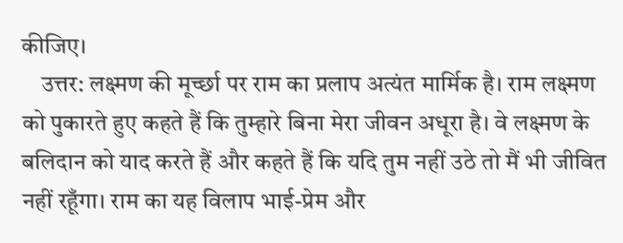कीजिए।
    उत्तर: लक्ष्मण की मूर्च्छा पर राम का प्रलाप अत्यंत मार्मिक है। राम लक्ष्मण को पुकारते हुए कहते हैं कि तुम्हारे बिना मेरा जीवन अधूरा है। वे लक्ष्मण के बलिदान को याद करते हैं और कहते हैं कि यदि तुम नहीं उठे तो मैं भी जीवित नहीं रहूँगा। राम का यह विलाप भाई-प्रेम और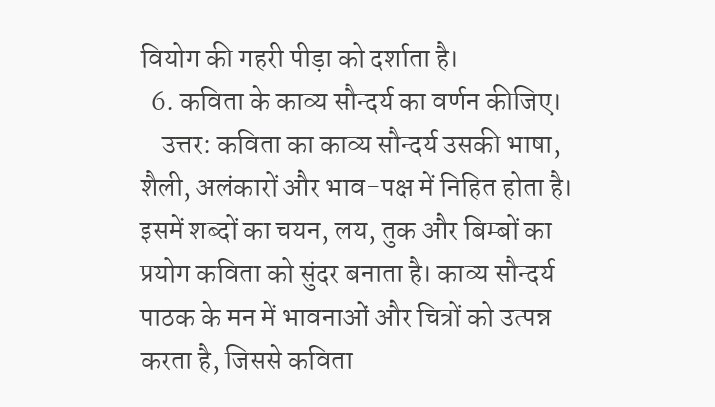वियोग की गहरी पीड़ा को दर्शाता है।
  6. कविता के काव्य सौन्दर्य का वर्णन कीजिए।
    उत्तर: कविता का काव्य सौन्दर्य उसकी भाषा, शैली, अलंकारों और भाव-पक्ष में निहित होता है। इसमें शब्दों का चयन, लय, तुक और बिम्बों का प्रयोग कविता को सुंदर बनाता है। काव्य सौन्दर्य पाठक के मन में भावनाओं और चित्रों को उत्पन्न करता है, जिससे कविता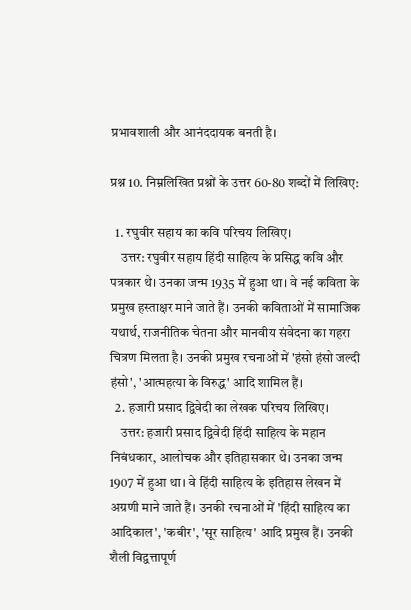प्रभावशाली और आनंददायक बनती है।

प्रश्न 10. निम्नलिखित प्रश्नों के उत्तर 60-80 शब्दों में लिखिए:

  1. रघुवीर सहाय का कवि परिचय लिखिए।
    उत्तर: रघुवीर सहाय हिंदी साहित्य के प्रसिद्ध कवि और पत्रकार थे। उनका जन्म 1935 में हुआ था। वे नई कविता के प्रमुख हस्ताक्षर माने जाते हैं। उनकी कविताओं में सामाजिक यथार्थ, राजनीतिक चेतना और मानवीय संवेदना का गहरा चित्रण मिलता है। उनकी प्रमुख रचनाओं में 'हंसो हंसो जल्दी हंसो', 'आत्महत्या के विरुद्ध' आदि शामिल हैं।
  2. हजारी प्रसाद द्विवेदी का लेखक परिचय लिखिए।
    उत्तर: हजारी प्रसाद द्विवेदी हिंदी साहित्य के महान निबंधकार, आलोचक और इतिहासकार थे। उनका जन्म 1907 में हुआ था। वे हिंदी साहित्य के इतिहास लेखन में अग्रणी माने जाते हैं। उनकी रचनाओं में 'हिंदी साहित्य का आदिकाल', 'कबीर', 'सूर साहित्य' आदि प्रमुख हैं। उनकी शैली विद्वत्तापूर्ण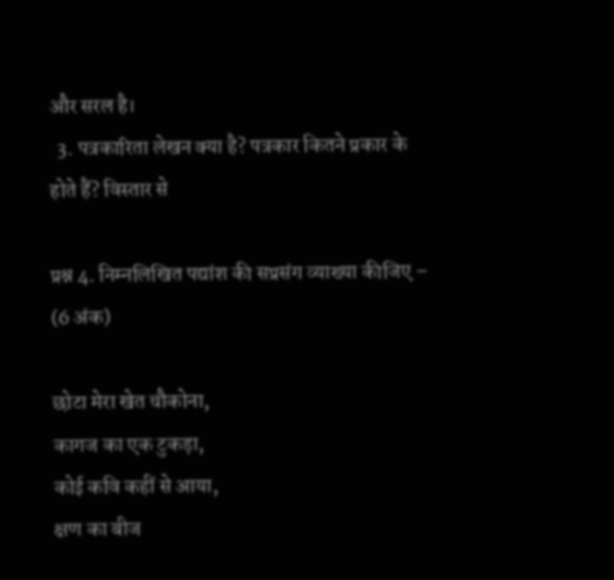और सरल है।
  3. पत्रकारिता लेखन क्या है? पत्रकार कितने प्रकार के होते हैं? विस्तार से

प्रश्न 4. निम्नलिखित पद्यांश की सप्रसंग व्याख्या कीजिए – (6 अंक)

छोटा मेरा खेत चौकोना,
कागज का एक टुकड़ा,
कोई कवि कहीं से आया,
क्षण का बीज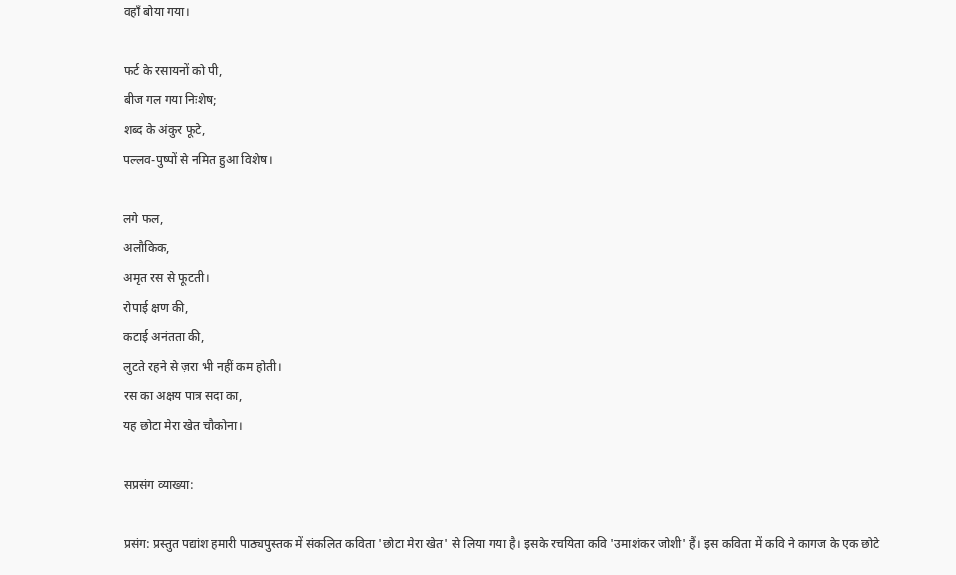वहाँ बोया गया।

फर्ट के रसायनों को पी,
बीज गल गया निःशेष;
शब्द के अंकुर फूटे,
पल्लव-पुष्पों से नमित हुआ विशेष।

लगे फल,
अलौकिक,
अमृत रस से फूटती।
रोपाई क्षण की,
कटाई अनंतता की,
लुटते रहने से ज़रा भी नहीं कम होती।
रस का अक्षय पात्र सदा का,
यह छोटा मेरा खेत चौकोना।

सप्रसंग व्याख्या:

प्रसंग: प्रस्तुत पद्यांश हमारी पाठ्यपुस्तक में संकलित कविता 'छोटा मेरा खेत' से लिया गया है। इसके रचयिता कवि 'उमाशंकर जोशी' हैं। इस कविता में कवि ने कागज के एक छोटे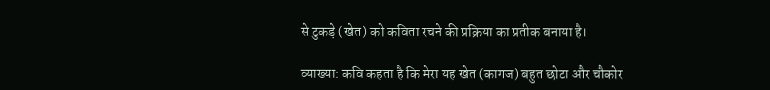से टुकड़े (खेत) को कविता रचने की प्रक्रिया का प्रतीक बनाया है।

व्याख्या: कवि कहता है कि मेरा यह खेत (कागज) बहुत छोटा और चौकोर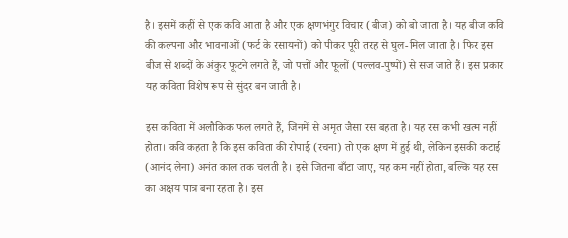है। इसमें कहीं से एक कवि आता है और एक क्षणभंगुर विचार (बीज) को बो जाता है। यह बीज कवि की कल्पना और भावनाओं (फर्ट के रसायनों) को पीकर पूरी तरह से घुल-मिल जाता है। फिर इस बीज से शब्दों के अंकुर फूटने लगते हैं, जो पत्तों और फूलों (पल्लव-पुष्पों) से सज जाते हैं। इस प्रकार यह कविता विशेष रूप से सुंदर बन जाती है।

इस कविता में अलौकिक फल लगते हैं, जिनमें से अमृत जैसा रस बहता है। यह रस कभी खत्म नहीं होता। कवि कहता है कि इस कविता की रोपाई (रचना) तो एक क्षण में हुई थी, लेकिन इसकी कटाई (आनंद लेना) अनंत काल तक चलती है। इसे जितना बाँटा जाए, यह कम नहीं होता, बल्कि यह रस का अक्षय पात्र बना रहता है। इस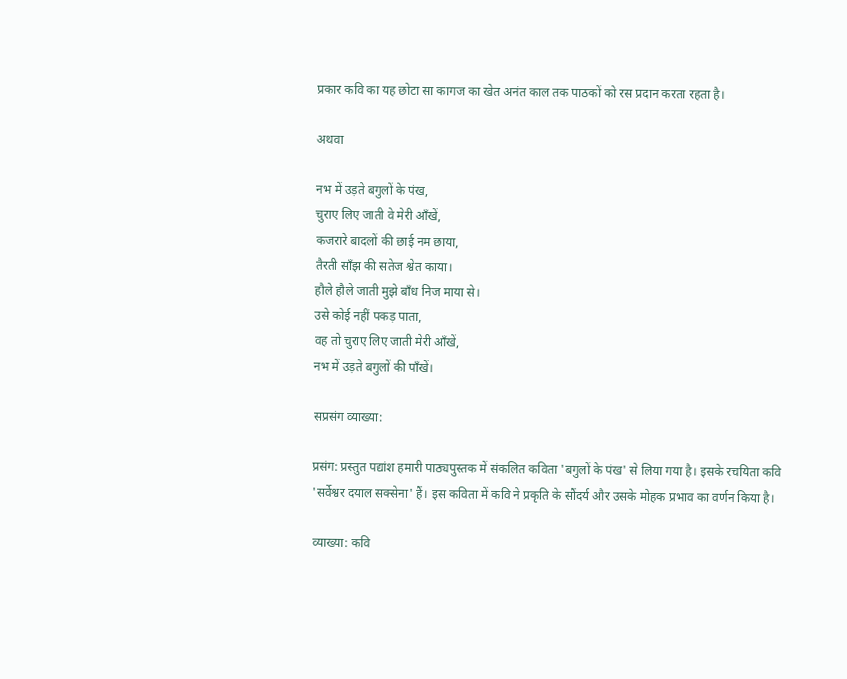प्रकार कवि का यह छोटा सा कागज का खेत अनंत काल तक पाठकों को रस प्रदान करता रहता है।

अथवा

नभ में उड़ते बगुलों के पंख,
चुराए लिए जाती वे मेरी आँखें,
कजरारे बादलों की छाई नम छाया,
तैरती साँझ की सतेज श्वेत काया।
हौले हौले जाती मुझे बाँध निज माया से।
उसे कोई नहीं पकड़ पाता,
वह तो चुराए लिए जाती मेरी आँखें,
नभ में उड़ते बगुलों की पाँखें।

सप्रसंग व्याख्या:

प्रसंग: प्रस्तुत पद्यांश हमारी पाठ्यपुस्तक में संकलित कविता 'बगुलों के पंख' से लिया गया है। इसके रचयिता कवि 'सर्वेश्वर दयाल सक्सेना' हैं। इस कविता में कवि ने प्रकृति के सौंदर्य और उसके मोहक प्रभाव का वर्णन किया है।

व्याख्या: कवि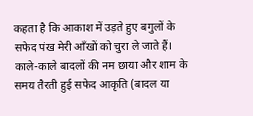कहता है कि आकाश में उड़ते हुए बगुलों के सफेद पंख मेरी आँखों को चुरा ले जाते हैं। काले-काले बादलों की नम छाया और शाम के समय तैरती हुई सफेद आकृति (बादल या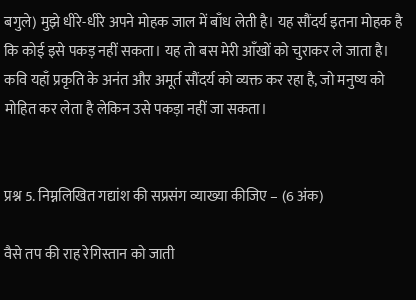बगुले) मुझे धीरे-धीरे अपने मोहक जाल में बाँध लेती है। यह सौंदर्य इतना मोहक है कि कोई इसे पकड़ नहीं सकता। यह तो बस मेरी आँखों को चुराकर ले जाता है। कवि यहाँ प्रकृति के अनंत और अमूर्त सौंदर्य को व्यक्त कर रहा है, जो मनुष्य को मोहित कर लेता है लेकिन उसे पकड़ा नहीं जा सकता।


प्रश्न 5. निम्नलिखित गद्यांश की सप्रसंग व्याख्या कीजिए – (6 अंक)

वैसे तप की राह रेगिस्तान को जाती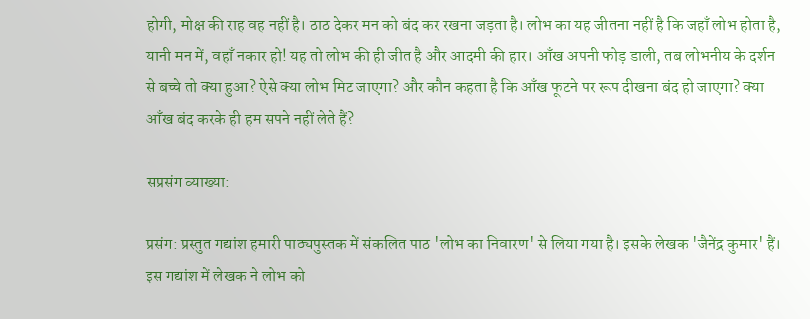होगी, मोक्ष की राह वह नहीं है। ठाठ देकर मन को बंद कर रखना जड़ता है। लोभ का यह जीतना नहीं है कि जहाँ लोभ होता है, यानी मन में, वहाँ नकार हो! यह तो लोभ की ही जीत है और आदमी की हार। आँख अपनी फोड़ डाली, तब लोभनीय के दर्शन से बच्चे तो क्या हुआ? ऐसे क्या लोभ मिट जाएगा? और कौन कहता है कि आँख फूटने पर रूप दीखना बंद हो जाएगा? क्या आँख बंद करके ही हम सपने नहीं लेते हैं?

सप्रसंग व्याख्या:

प्रसंग: प्रस्तुत गद्यांश हमारी पाठ्यपुस्तक में संकलित पाठ 'लोभ का निवारण' से लिया गया है। इसके लेखक 'जैनेंद्र कुमार' हैं। इस गद्यांश में लेखक ने लोभ को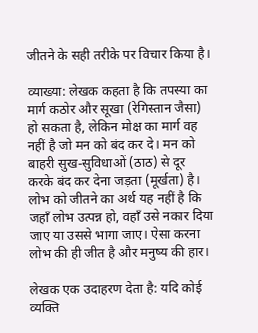जीतने के सही तरीके पर विचार किया है।

व्याख्या: लेखक कहता है कि तपस्या का मार्ग कठोर और सूखा (रेगिस्तान जैसा) हो सकता है, लेकिन मोक्ष का मार्ग वह नहीं है जो मन को बंद कर दे। मन को बाहरी सुख-सुविधाओं (ठाठ) से दूर करके बंद कर देना जड़ता (मूर्खता) है। लोभ को जीतने का अर्थ यह नहीं है कि जहाँ लोभ उत्पन्न हो, वहाँ उसे नकार दिया जाए या उससे भागा जाए। ऐसा करना लोभ की ही जीत है और मनुष्य की हार।

लेखक एक उदाहरण देता है: यदि कोई व्यक्ति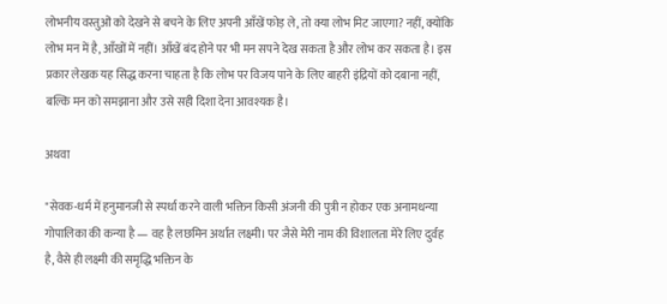लोभनीय वस्तुओं को देखने से बचने के लिए अपनी आँखें फोड़ ले, तो क्या लोभ मिट जाएगा? नहीं, क्योंकि लोभ मन में है, आँखों में नहीं। आँखें बंद होने पर भी मन सपने देख सकता है और लोभ कर सकता है। इस प्रकार लेखक यह सिद्ध करना चाहता है कि लोभ पर विजय पाने के लिए बाहरी इंद्रियों को दबाना नहीं, बल्कि मन को समझाना और उसे सही दिशा देना आवश्यक है।

अथवा

"सेवक-धर्म में हनुमानजी से स्पर्धा करने वाली भक्तिन किसी अंजनी की पुत्री न होकर एक अनामधन्या गोपालिका की कन्या है — वह है लछमिन अर्थात लक्ष्मी। पर जैसे मेरी नाम की विशालता मेरे लिए दुर्वह है, वैसे ही लक्ष्मी की समृद्धि भक्तिन के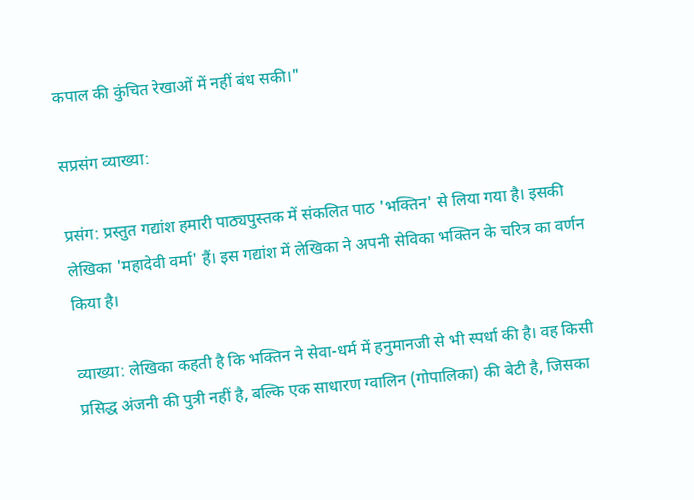कपाल की कुंचित रेखाओं में नहीं बंध सकी।"

सप्रसंग व्याख्या:

प्रसंग: प्रस्तुत गद्यांश हमारी पाठ्यपुस्तक में संकलित पाठ 'भक्तिन' से लिया गया है। इसकी लेखिका 'महादेवी वर्मा' हैं। इस गद्यांश में लेखिका ने अपनी सेविका भक्तिन के चरित्र का वर्णन किया है।

व्याख्या: लेखिका कहती है कि भक्तिन ने सेवा-धर्म में हनुमानजी से भी स्पर्धा की है। वह किसी प्रसिद्ध अंजनी की पुत्री नहीं है, बल्कि एक साधारण ग्वालिन (गोपालिका) की बेटी है, जिसका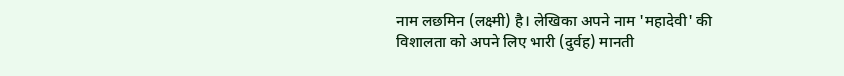नाम लछमिन (लक्ष्मी) है। लेखिका अपने नाम 'महादेवी' की विशालता को अपने लिए भारी (दुर्वह) मानती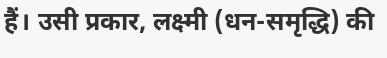हैं। उसी प्रकार, लक्ष्मी (धन-समृद्धि) की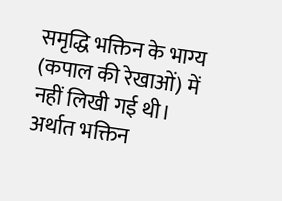समृद्धि भक्तिन के भाग्य (कपाल की रेखाओं) में नहीं लिखी गई थी। अर्थात भक्तिन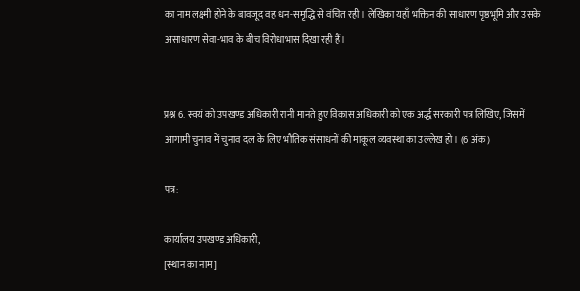का नाम लक्ष्मी होने के बावजूद वह धन-समृद्धि से वंचित रही। लेखिका यहाँ भक्तिन की साधारण पृष्ठभूमि और उसके असाधारण सेवा-भाव के बीच विरोधाभास दिखा रही हैं।


प्रश्न 6. स्वयं को उपखण्ड अधिकारी रानी मानते हुए विकास अधिकारी को एक अर्द्ध सरकारी पत्र लिखिए, जिसमें आगामी चुनाव में चुनाव दल के लिए भौतिक संसाधनों की माकूल व्यवस्था का उल्लेख हो। (6 अंक)

पत्र:

कार्यालय उपखण्ड अधिकारी,
[स्थान का नाम]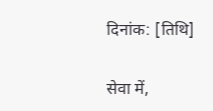दिनांक: [तिथि]

सेवा में,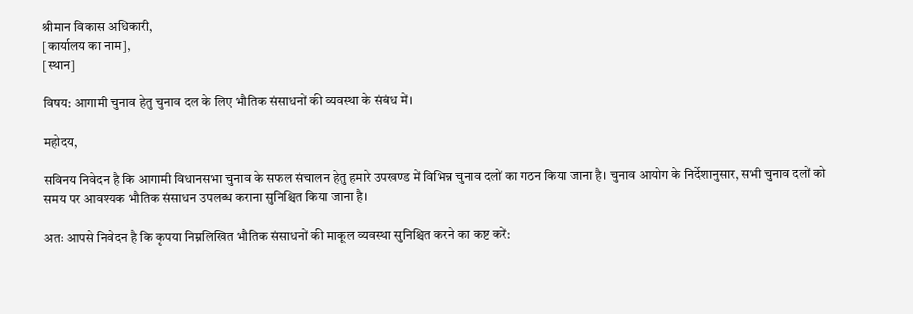श्रीमान विकास अधिकारी,
[कार्यालय का नाम],
[स्थान]

विषय: आगामी चुनाव हेतु चुनाव दल के लिए भौतिक संसाधनों की व्यवस्था के संबंध में।

महोदय,

सविनय निवेदन है कि आगामी विधानसभा चुनाव के सफल संचालन हेतु हमारे उपखण्ड में विभिन्न चुनाव दलों का गठन किया जाना है। चुनाव आयोग के निर्देशानुसार, सभी चुनाव दलों को समय पर आवश्यक भौतिक संसाधन उपलब्ध कराना सुनिश्चित किया जाना है।

अतः आपसे निवेदन है कि कृपया निम्नलिखित भौतिक संसाधनों की माकूल व्यवस्था सुनिश्चित करने का कष्ट करें: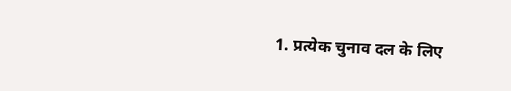1. प्रत्येक चुनाव दल के लिए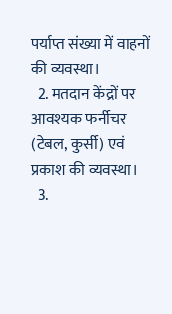पर्याप्त संख्या में वाहनों की व्यवस्था।
  2. मतदान केंद्रों पर आवश्यक फर्नीचर (टेबल, कुर्सी) एवं प्रकाश की व्यवस्था।
  3.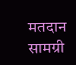मतदान सामग्री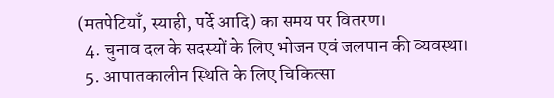(मतपेटियाँ, स्याही, पर्दे आदि) का समय पर वितरण।
  4. चुनाव दल के सदस्यों के लिए भोजन एवं जलपान की व्यवस्था।
  5. आपातकालीन स्थिति के लिए चिकित्सा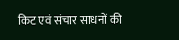किट एवं संचार साधनों की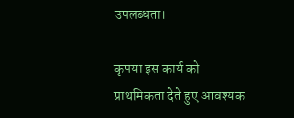उपलब्धता।

कृपया इस कार्य को प्राथमिकता देते हुए आवश्यक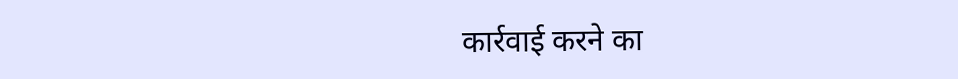कार्रवाई करने का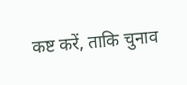कष्ट करें, ताकि चुनाव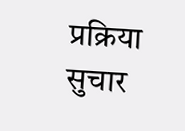प्रक्रिया सुचार